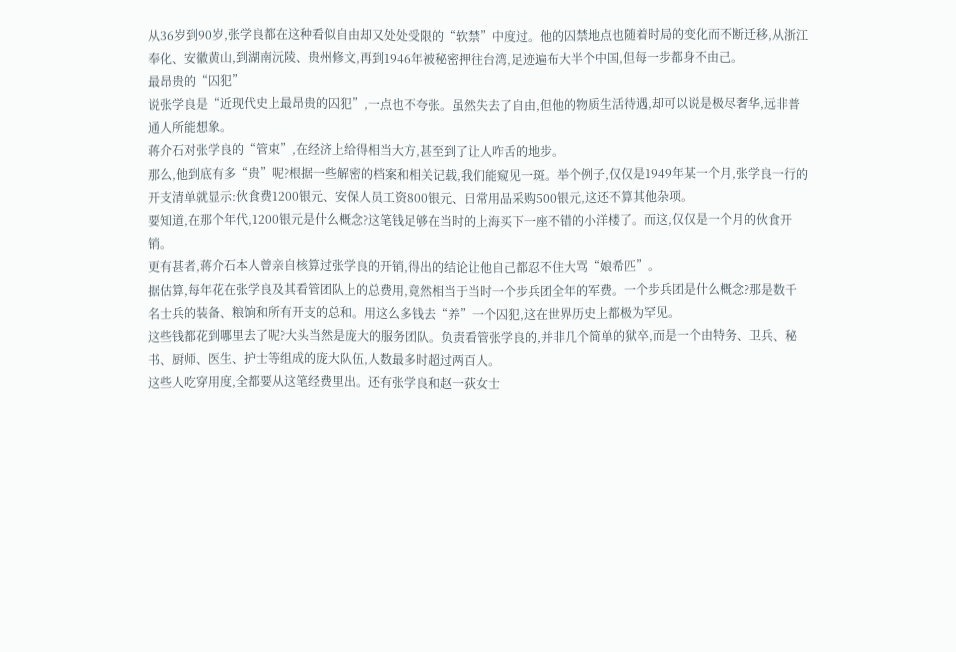从36岁到90岁,张学良都在这种看似自由却又处处受限的“软禁”中度过。他的囚禁地点也随着时局的变化而不断迁移,从浙江奉化、安徽黄山,到湖南沅陵、贵州修文,再到1946年被秘密押往台湾,足迹遍布大半个中国,但每一步都身不由己。
最昂贵的“囚犯”
说张学良是“近现代史上最昂贵的囚犯”,一点也不夸张。虽然失去了自由,但他的物质生活待遇,却可以说是极尽奢华,远非普通人所能想象。
蒋介石对张学良的“管束”,在经济上给得相当大方,甚至到了让人咋舌的地步。
那么,他到底有多“贵”呢?根据一些解密的档案和相关记载,我们能窥见一斑。举个例子,仅仅是1949年某一个月,张学良一行的开支清单就显示:伙食费1200银元、安保人员工资800银元、日常用品采购500银元,这还不算其他杂项。
要知道,在那个年代,1200银元是什么概念?这笔钱足够在当时的上海买下一座不错的小洋楼了。而这,仅仅是一个月的伙食开销。
更有甚者,蒋介石本人曾亲自核算过张学良的开销,得出的结论让他自己都忍不住大骂“娘希匹”。
据估算,每年花在张学良及其看管团队上的总费用,竟然相当于当时一个步兵团全年的军费。一个步兵团是什么概念?那是数千名士兵的装备、粮饷和所有开支的总和。用这么多钱去“养”一个囚犯,这在世界历史上都极为罕见。
这些钱都花到哪里去了呢?大头当然是庞大的服务团队。负责看管张学良的,并非几个简单的狱卒,而是一个由特务、卫兵、秘书、厨师、医生、护士等组成的庞大队伍,人数最多时超过两百人。
这些人吃穿用度,全都要从这笔经费里出。还有张学良和赵一荻女士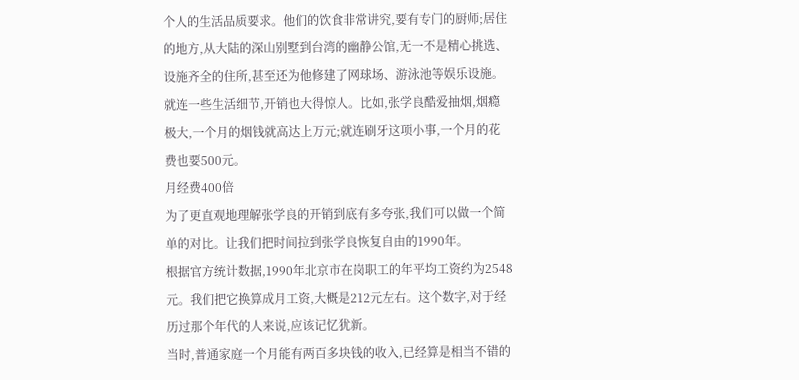个人的生活品质要求。他们的饮食非常讲究,要有专门的厨师;居住的地方,从大陆的深山别墅到台湾的幽静公馆,无一不是精心挑选、设施齐全的住所,甚至还为他修建了网球场、游泳池等娱乐设施。
就连一些生活细节,开销也大得惊人。比如,张学良酷爱抽烟,烟瘾极大,一个月的烟钱就高达上万元;就连刷牙这项小事,一个月的花费也要500元。
月经费400倍
为了更直观地理解张学良的开销到底有多夸张,我们可以做一个简单的对比。让我们把时间拉到张学良恢复自由的1990年。
根据官方统计数据,1990年北京市在岗职工的年平均工资约为2548元。我们把它换算成月工资,大概是212元左右。这个数字,对于经历过那个年代的人来说,应该记忆犹新。
当时,普通家庭一个月能有两百多块钱的收入,已经算是相当不错的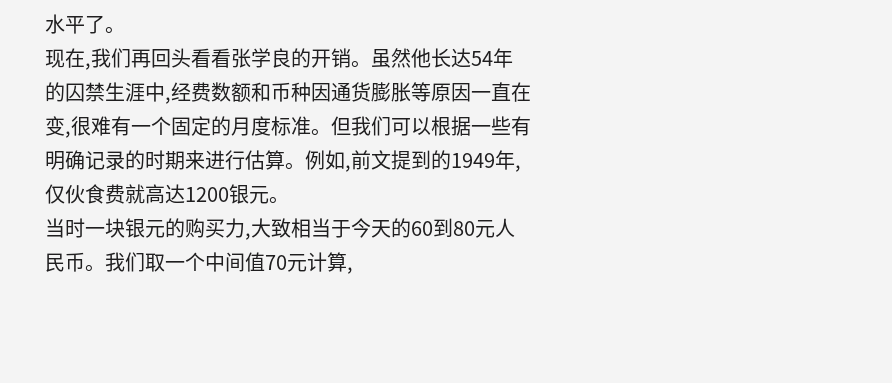水平了。
现在,我们再回头看看张学良的开销。虽然他长达54年的囚禁生涯中,经费数额和币种因通货膨胀等原因一直在变,很难有一个固定的月度标准。但我们可以根据一些有明确记录的时期来进行估算。例如,前文提到的1949年,仅伙食费就高达1200银元。
当时一块银元的购买力,大致相当于今天的60到80元人民币。我们取一个中间值70元计算,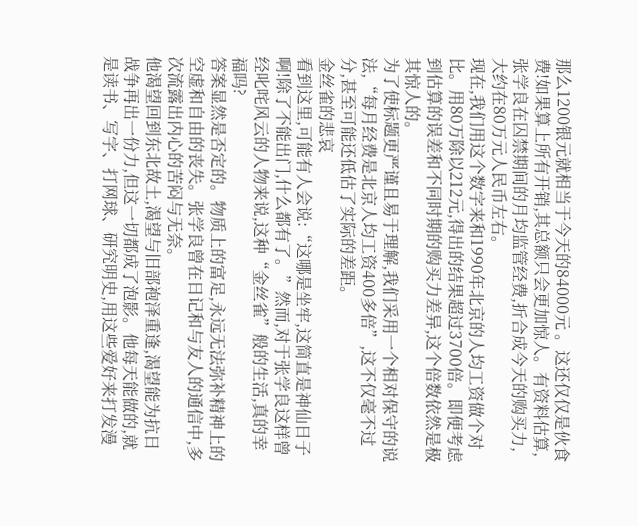那么1200银元就相当于今天的84000元 。这还仅仅是伙食费!如果算上所有开销,其总额只会更加惊人。有资料估算,张学良在囚禁期间的月均监管经费,折合成今天的购买力,大约在80万元人民币左右。
现在,我们用这个数字来和1990年北京的人均工资做个对比。用80万除以212元,得出的结果超过3700倍。即便考虑到估算的误差和不同时期的购买力差异,这个倍数依然是极其惊人的。
为了使标题更严谨且易于理解,我们采用一个相对保守的说法,“每月经费是北京人均工资400多倍”,这不仅毫不过分,甚至可能还低估了实际的差距。
金丝雀的悲哀
看到这里,可能有人会说:“这哪是坐牢,这简直是神仙日子啊!除了不能出门,什么都有了。”然而,对于张学良这样曾经叱咤风云的人物来说,这种“金丝雀”般的生活,真的幸福吗?
答案显然是否定的。物质上的富足,永远无法弥补精神上的空虚和自由的丧失。张学良曾在日记和与友人的通信中,多次流露出内心的苦闷与无奈。
他渴望回到东北故土,渴望与旧部袍泽重逢,渴望能为抗日战争再出一份力,但这一切都成了泡影。他每天能做的,就是读书、写字、打网球、研究明史,用这些爱好来打发漫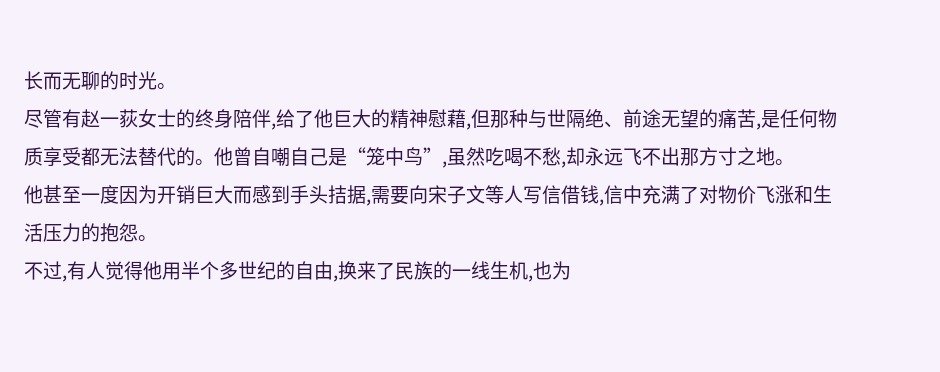长而无聊的时光。
尽管有赵一荻女士的终身陪伴,给了他巨大的精神慰藉,但那种与世隔绝、前途无望的痛苦,是任何物质享受都无法替代的。他曾自嘲自己是“笼中鸟”,虽然吃喝不愁,却永远飞不出那方寸之地。
他甚至一度因为开销巨大而感到手头拮据,需要向宋子文等人写信借钱,信中充满了对物价飞涨和生活压力的抱怨。
不过,有人觉得他用半个多世纪的自由,换来了民族的一线生机,也为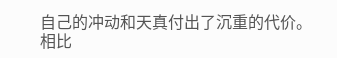自己的冲动和天真付出了沉重的代价。
相比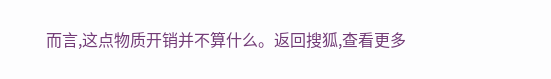而言,这点物质开销并不算什么。返回搜狐,查看更多